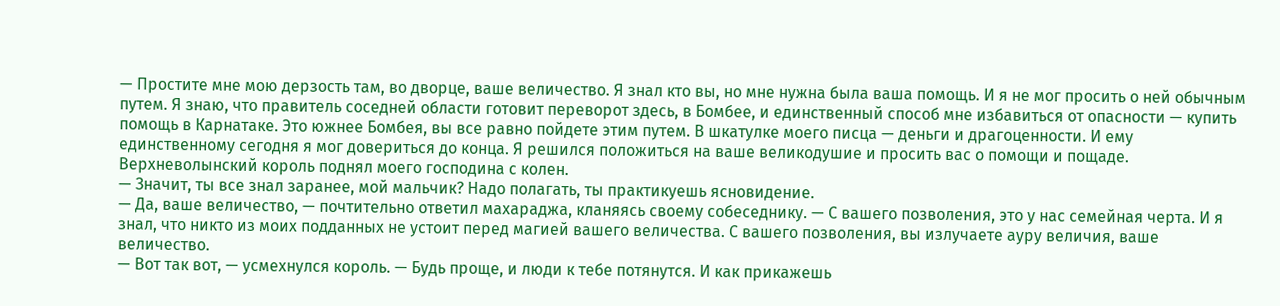— Простите мне мою дерзость там, во дворце, ваше величество. Я знал кто вы, но мне нужна была ваша помощь. И я не мог просить о ней обычным путем. Я знаю, что правитель соседней области готовит переворот здесь, в Бомбее, и единственный способ мне избавиться от опасности — купить помощь в Карнатаке. Это южнее Бомбея, вы все равно пойдете этим путем. В шкатулке моего писца — деньги и драгоценности. И ему единственному сегодня я мог довериться до конца. Я решился положиться на ваше великодушие и просить вас о помощи и пощаде.
Верхневолынский король поднял моего господина с колен.
— Значит, ты все знал заранее, мой мальчик? Надо полагать, ты практикуешь ясновидение.
— Да, ваше величество, — почтительно ответил махараджа, кланяясь своему собеседнику. — С вашего позволения, это у нас семейная черта. И я знал, что никто из моих подданных не устоит перед магией вашего величества. С вашего позволения, вы излучаете ауру величия, ваше величество.
— Вот так вот, — усмехнулся король. — Будь проще, и люди к тебе потянутся. И как прикажешь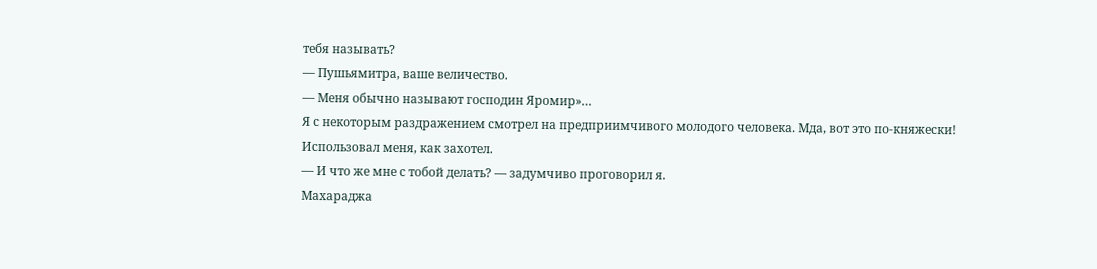тебя называть?
— Пушьямитра, ваше величество.
— Меня обычно называют господин Яромир»…
Я с некоторым раздражением смотрел на предприимчивого молодого человека. Мда, вот это по-княжески! Использовал меня, как захотел.
— И что же мне с тобой делать? — задумчиво проговорил я.
Махараджа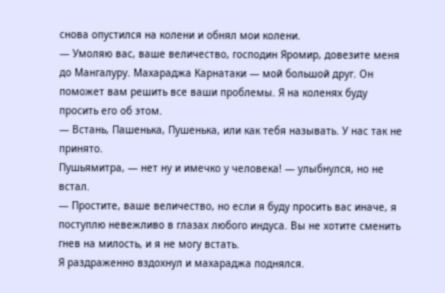снова опустился на колени и обнял мои колени.
— Умоляю вас, ваше величество, господин Яромир, довезите меня до Мангалуру. Махараджа Карнатаки — мой большой друг. Он поможет вам решить все ваши проблемы. Я на коленях буду просить его об этом.
— Встань, Пашенька, Пушенька, или как тебя называть. У нас так не принято.
Пушьямитра, — нет ну и имечко у человека! — улыбнулся, но не встал.
— Простите, ваше величество, но если я буду просить вас иначе, я поступлю невежливо в глазах любого индуса. Вы не хотите сменить гнев на милость, и я не могу встать.
Я раздраженно вздохнул и махараджа поднялся.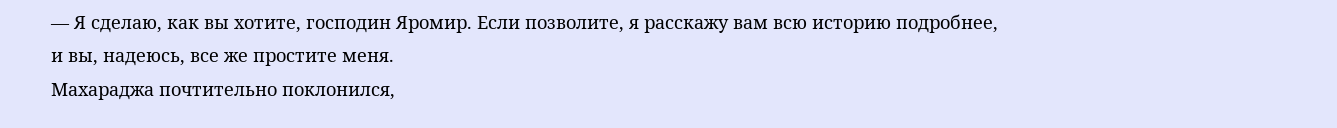— Я сделаю, как вы хотите, господин Яромир. Если позволите, я расскажу вам всю историю подробнее, и вы, надеюсь, все же простите меня.
Махараджа почтительно поклонился,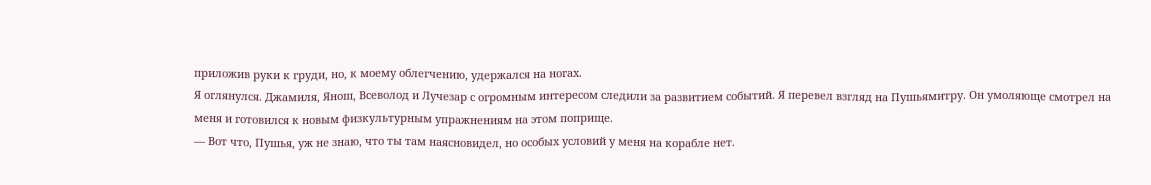приложив руки к груди, но, к моему облегчению, удержался на ногах.
Я оглянулся. Джамиля, Янош, Всеволод и Лучезар с огромным интересом следили за развитием событий. Я перевел взгляд на Пушьямитру. Он умоляюще смотрел на меня и готовился к новым физкультурным упражнениям на этом поприще.
— Вот что, Пушья, уж не знаю, что ты там наясновидел, но особых условий у меня на корабле нет.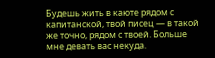Будешь жить в каюте рядом с капитанской, твой писец — в такой же точно, рядом с твоей. Больше мне девать вас некуда.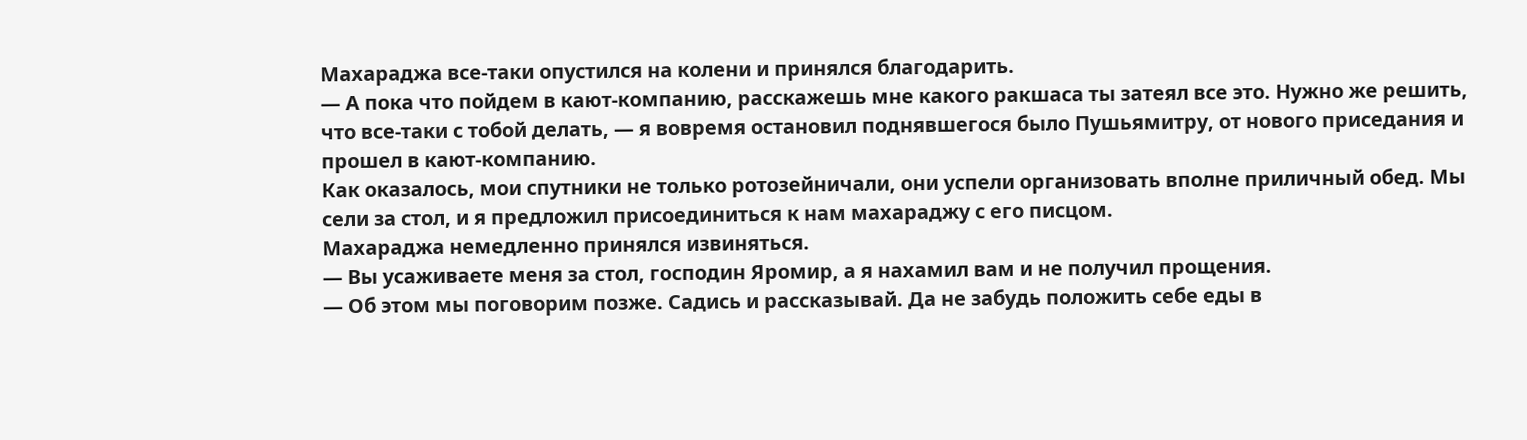Махараджа все-таки опустился на колени и принялся благодарить.
— А пока что пойдем в кают-компанию, расскажешь мне какого ракшаса ты затеял все это. Нужно же решить, что все-таки с тобой делать, — я вовремя остановил поднявшегося было Пушьямитру, от нового приседания и прошел в кают-компанию.
Как оказалось, мои спутники не только ротозейничали, они успели организовать вполне приличный обед. Мы сели за стол, и я предложил присоединиться к нам махараджу с его писцом.
Махараджа немедленно принялся извиняться.
— Вы усаживаете меня за стол, господин Яромир, а я нахамил вам и не получил прощения.
— Об этом мы поговорим позже. Садись и рассказывай. Да не забудь положить себе еды в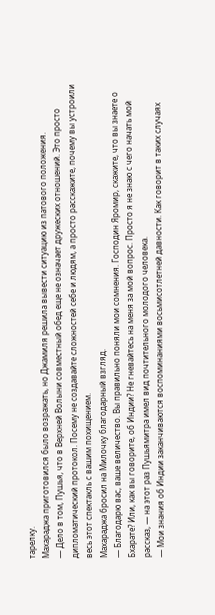тарелку.
Махараджа приготовился было возражать, но Джамиля решила вывести ситуацию из патового положения.
— Дело в том, Пушья, что в Верхней Волыни совместный обед еще не означает дружеских отношений. Это просто дипломатический протокол. Посему не создавайте сложностей себе и людям, а просто расскажите, почему вы устроили весь этот спектакль с вашим похищением.
Махараджа бросил на Милочку благодарный взгляд.
— Благодарю вас, ваше величество. Вы правильно поняли мои сомнения. Господин Яромир, скажите, что вы знаете о Бхарате? Или, как вы говорите, об Индии? Не гневайтесь на меня за мой вопрос. Просто я не знаю с чего начать мой рассказ, — на этот раз Пушьямитра имел вид почтительного молодого человека.
— Мои знания об Индии заканчиваются воспоминаниями восьмисотлетней давности. Как говорит в таких случаях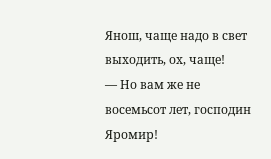Янош, чаще надо в свет выходить, ох, чаще!
— Но вам же не восемьсот лет, господин Яромир!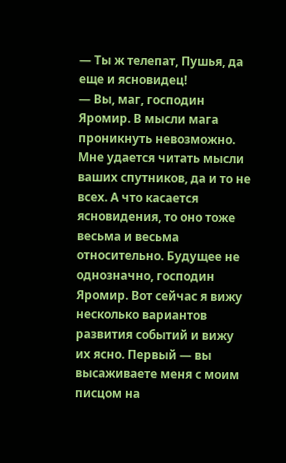— Ты ж телепат, Пушья, да еще и ясновидец!
— Вы, маг, господин Яромир. В мысли мага проникнуть невозможно. Мне удается читать мысли ваших спутников, да и то не всех. А что касается ясновидения, то оно тоже весьма и весьма относительно. Будущее не однозначно, господин Яромир. Вот сейчас я вижу несколько вариантов развития событий и вижу их ясно. Первый — вы высаживаете меня с моим писцом на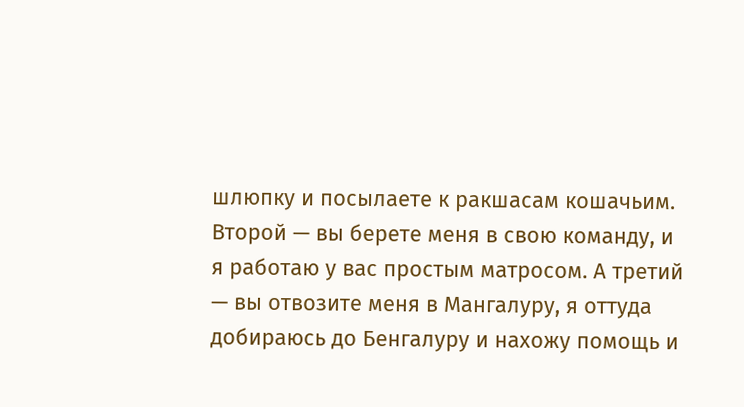шлюпку и посылаете к ракшасам кошачьим. Второй — вы берете меня в свою команду, и я работаю у вас простым матросом. А третий — вы отвозите меня в Мангалуру, я оттуда добираюсь до Бенгалуру и нахожу помощь и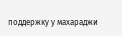поддержку у махараджи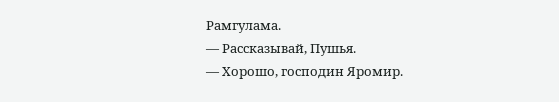Рамгулама.
— Рассказывай, Пушья.
— Хорошо, господин Яромир.